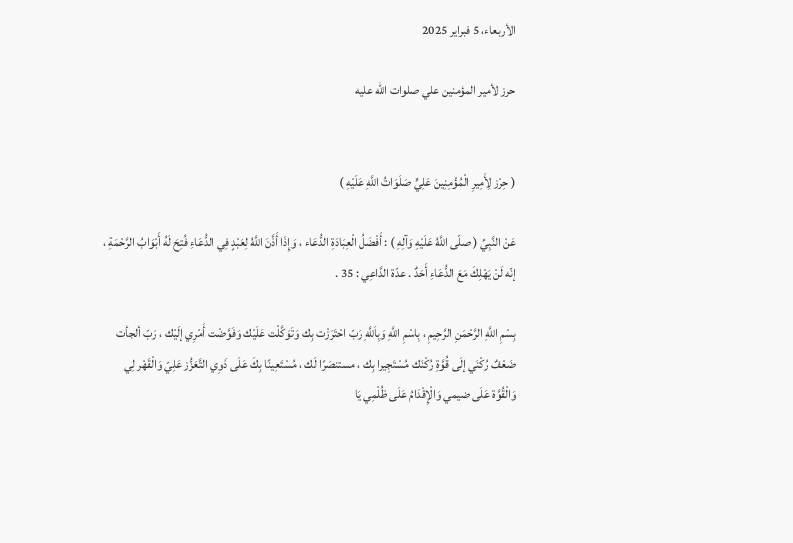الأربعاء، 5 فبراير 2025

حرز لأمير المؤمنين علي صلوات الله عليه


( حِرْز لِأَمِيرِ الْمُؤْمِنِينَ عَلِيٍّ صَلَوَاتُ اللَّهِ عَلَيْهِ )

عَنْ النَّبِيِّ ( صلّى اللَّهُ عَلَيْهِ وَآلِهِ ) : أَفْضَلُ الْعِبَادَةِ الدُّعَاء ، وَإِذَا أَذَّنَ اللَّهُ لِعَبْدٍ فِي الدُّعَاءِ فُتِحَ لَهُ أَبْوَابُ الرَّحْمَةِ ،
إنّه لَنْ يَهْلِكَ مَعَ الدُّعَاءِ أَحَدٌ . عدّة الدَّاعِي : 35 .

بِسْمِ اللَّهِ الرَّحْمَنِ الرَّحِيمِ ، بِاسْمِ اللَّهِ وَبِاَللَّهِ رَبّ احْتَرَزْت بِك وَتَوَكَّلْت عَلَيْك وَفَوَّضْت أَمْرِي إلَيْك ، رَبّ ألجأت ضَعْفٌ رُكْنَي إلَى قُوَّةِ رُكْنَك مُسْتَجِيرا بِك ، مستنصَرًا لَك ، مُسْتَعِينًا بِكَ عَلَى ذَوِي التَّعَزُّز عَلِيّ وَالْقَهْر لِي وَالْقُوَّة عَلَى ضيمي وَالْإِقْدَامُ عَلَى ظُلْمِي يَا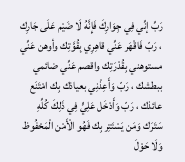رَبِّ إنِّي فِي جِوَارِكَ فَإِنَّهُ لَا ضَيْم عَلَى جَارِك ، رَبّ فَاقْهَر عَنِّي قاهِرِي بِقُوَّتِك وأوهن عَنِّي مستوهني بِقُدْرَتِك واقصم عَنِّي ضائمي ببطشك ، رَبّ وَأَعِذْنِي بعياذك بِك امْتَنَع عائذك ، رَبّ وَأَدْخَل عَلِيٍّ فِي ذَلِكَ كُلِّهِ سَتَرَك وَمَن يَسْتَتِر بِك فَهُو الْأَمْن الْمَحْفُوظ وَلَا حَوْلَ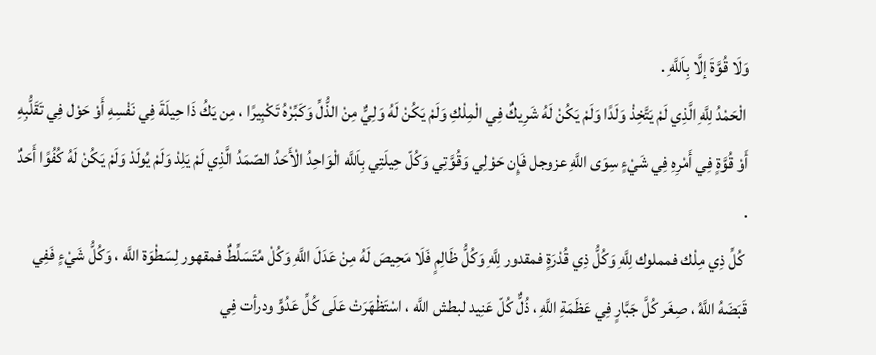وَلَا قُوَّةَ إلَّا بِاَللَّهِ .
 الْحَمْدُ لِلَّهِ الَّذِي لَمْ يَتَّخِذْ وَلَدًا وَلَمْ يَكُنْ لَهُ شَرِيكٌ فِي الْمِلْكِ وَلَمْ يَكُنْ لَهُ وَلِيٌّ مِنْ الذُّلِّ وَكَبِّرْهُ تَكْبِيرًا ، مِن يَكُ ذَا حِيلَةَ فِي نَفْسِهِ أَوْ حَوْل فِي تَقَلُّبِهِ أَوْ قُوَّةٍ فِي أَمْرِهِ فِي شَيْءٍ سِوَى اللَّهِ عزوجل فَإِن حَوْلِي وَقُوَّتِي وَكُلّ حِيلَتِي بِاَللَّه الْوَاحِدُ الْأَحَدُ الصّمَدُ الَّذِي لَمْ يَلِدْ وَلَمْ يُولَدْ وَلَمْ يَكُنْ لَهُ كُفُوًا أَحَدٌ .
 كُلِّ ذِي مِلْك فمملوك لِلَّهِ وَكُلُّ ذِي قُدْرَةٍ فمقدور لِلَّهِ وَكُلُّ ظَالِمٍ فَلَا مَحِيصَ لَهُ مِنْ عَدَلَ اللَّهِ وَكُلْ مُتَسَلِّطٌ فمقهور لِسَطْوَة اللَّه ، وَكُلُّ شَيْءٍ فَفِي قَبَضَهُ اللَّهُ ، صِغَر كُلَّ جَبَّارٍ فِي عَظَمَةِ اللَّهِ ، ذُلٌّ كُلّ عَنِيد لبطش اللَّه ، اسْتَظْهَرَتْ عَلَى كُلِّ عَدُوٍّ ودرأت فِي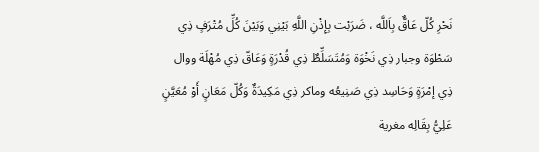نَحْرِ كُلّ عَاقٌّ بِاَللَّه ، ضَرَبْت بِإِذْنِ اللَّهِ بَيْنِي وَبَيْنَ كُلِّ مُتْرَفٍ ذِي سَطْوَة وجبار ذِي نَخْوَة وَمُتَسَلِّطٌ ذِي قُدْرَةٍ وَعَاقّ ذِي مُهْلَة ووال ذِي إمْرَةٍ وَحَاسِد ذِي صَنِيعُه وماكر ذِي مَكِيدَةٌ وَكُلّ مَعَانٍ أَوْ مُعَيَّنٍ عَلِيُّ بِقَالِه مغرية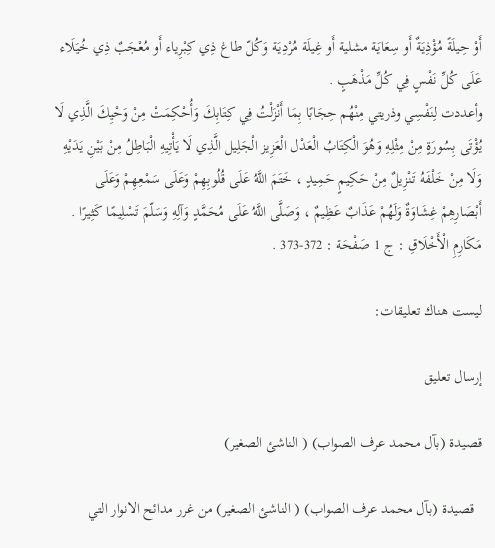أَوْ حِيلَةً مُؤْذِيَةٌ أَو سِعَايَة مشلية أَو غِيلَة مُرْدِيَة وَكُلّ طاغ ذِي كِبْرِياء أَو مُعْجَبٌ ذِي خُيَلَاء عَلَى كُلِّ نَفْسٍ فِي كُلِّ مَذْهَبٍ .
وأعددت لِنَفْسِي وذريتي مِنْهُم حِجَابًا بِمَا أَنْزَلْتُ فِي كِتَابِكَ وَأُحْكِمَتْ مِنْ وَحْيِكَ الَّذِي لَا يُؤْتَى بِسُورَةٍ مِنْ مِثْلِهِ وَهُوَ الْكِتَابُ الْعَدْل الْعَزِيز الْجَلِيل الَّذِي لَا يَأْتِيهِ الْبَاطِلُ مِنْ بَيْنِ يَدَيْهِ وَلَا مِنْ خَلْفَهُ تَنْزِيلٌ مِنْ حَكِيمٍ حَمِيدٍ ، خَتَمَ اللَّهُ عَلَى قُلُوبِهِمْ وَعَلَى سَمْعِهِمْ وَعَلَى أَبْصَارِهِمْ غِشَاوَةٌ وَلَهُمْ عَذَابٌ عَظِيمٌ ، وَصَلَّى اللَّهُ عَلَى مُحَمَّدٍ وَآلِهِ وَسَلّمَ تَسْلِيمًا كَثِيرًا .
مَكَارِمِ الْأَخْلَاقِ : ج 1 صَفْحَة : 372-373 .

ليست هناك تعليقات:

إرسال تعليق

قصيدة (بآل محمد عرف الصواب) ( الناشئ الصغير)

  قصيدة (بآل محمد عرف الصواب) ( الناشئ الصغير) من غرر مدائح الانوار التي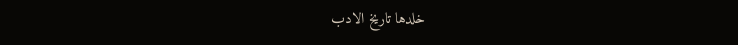خلدها تاريخ الادب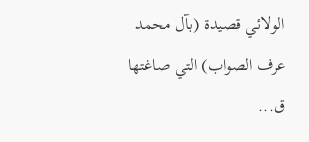الولائي قصيدة (بآل محمد عرف الصواب) التي صاغتها ق...